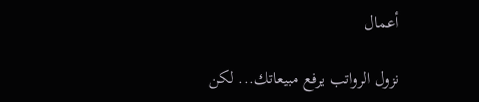أعمال

نزول الرواتب يرفع مبيعاتك... لكن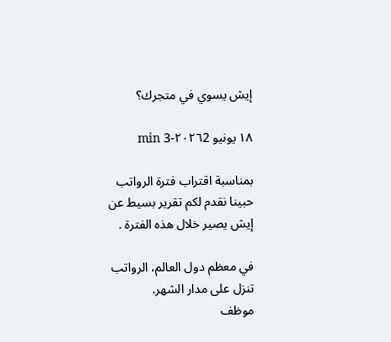إيش يسوي في متجرك؟

١٨ يونيو ٢٠٢٦2-3 min

بمناسبة اقتراب فترة الرواتب حبينا نقدم لكم تقرير بسيط عن إيش يصير خلال هذه الفترة .

في معظم دول العالم، الرواتب تنزل على مدار الشهر.
موظف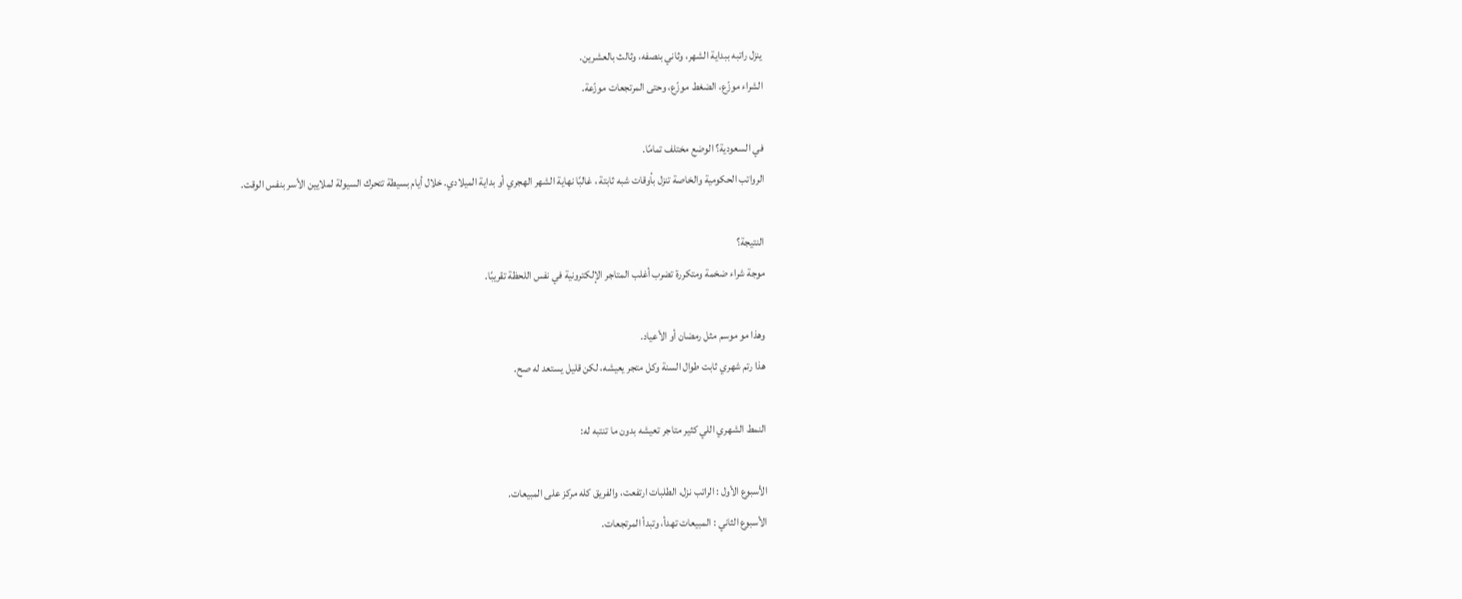ينزل راتبه ببداية الشهر، وثاني بنصفه، وثالث بالعشرين.
الشراء موزّع، الضغط موزّع، وحتى المرتجعات موزّعة.

في السعودية؟ الوضع مختلف تمامًا.
الرواتب الحكومية والخاصة تنزل بأوقات شبه ثابتة ، غالبًا نهاية الشهر الهجري أو بداية الميلادي. خلال أيام بسيطة تتحرك السيولة لملايين الأسر بنفس الوقت.

النتيجة؟
موجة شراء ضخمة ومتكررة تضرب أغلب المتاجر الإلكترونية في نفس اللحظة تقريبًا.

وهذا مو موسم مثل رمضان أو الأعياد.
هذا رتم شهري ثابت طوال السنة وكل متجر يعيشه، لكن قليل يستعد له صح.

النمط الشهري اللي كثير متاجر تعيشه بدون ما تنتبه له:

الأسبوع الأول : الراتب نزل، الطلبات ارتفعت، والفريق كله مركز على المبيعات.
الأسبوع الثاني : المبيعات تهدأ، وتبدأ المرتجعات.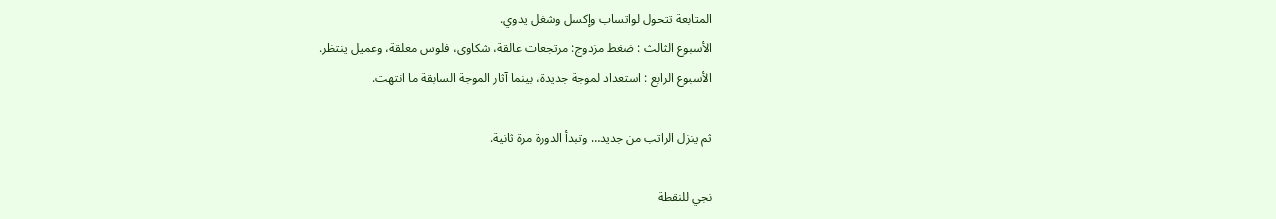المتابعة تتحول لواتساب وإكسل وشغل يدوي.
الأسبوع الثالث : ضغط مزدوج: مرتجعات عالقة، شكاوى، فلوس معلقة، وعميل ينتظر.
الأسبوع الرابع : استعداد لموجة جديدة، بينما آثار الموجة السابقة ما انتهت.

ثم ينزل الراتب من جديد… وتبدأ الدورة مرة ثانية.

نجي للنقطة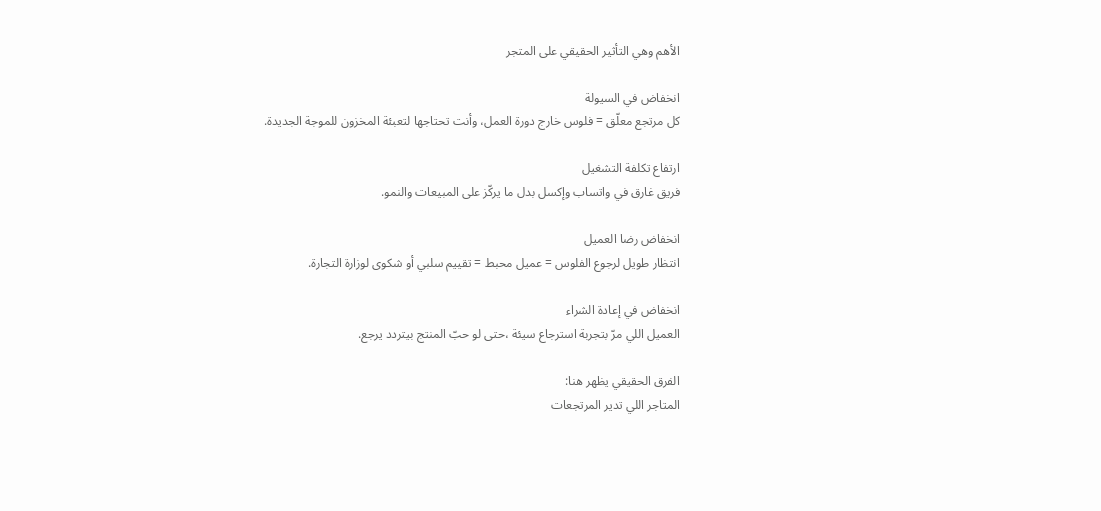الأهم وهي التأثير الحقيقي على المتجر

انخفاض في السيولة
كل مرتجع معلّق = فلوس خارج دورة العمل، وأنت تحتاجها لتعبئة المخزون للموجة الجديدة.

ارتفاع تكلفة التشغيل
فريق غارق في واتساب وإكسل بدل ما يركّز على المبيعات والنمو.

انخفاض رضا العميل
انتظار طويل لرجوع الفلوس = عميل محبط = تقييم سلبي أو شكوى لوزارة التجارة.

انخفاض في إعادة الشراء
العميل اللي مرّ بتجربة استرجاع سيئة ،حتى لو حبّ المنتج بيتردد يرجع.

الفرق الحقيقي يظهر هنا:
المتاجر اللي تدير المرتجعات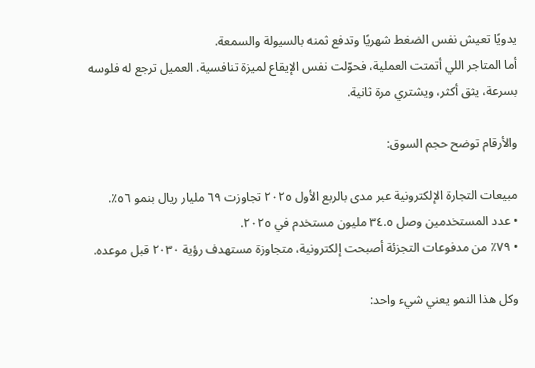يدويًا تعيش نفس الضغط شهريًا وتدفع ثمنه بالسيولة والسمعة.
أما المتاجر اللي أتمتت العملية، فحوّلت نفس الإيقاع لميزة تنافسية. العميل ترجع له فلوسه بسرعة، يثق أكثر، ويشتري مرة ثانية.

والأرقام توضح حجم السوق:

مبيعات التجارة الإلكترونية عبر مدى بالربع الأول ٢٠٢٥ تجاوزت ٦٩ مليار ريال بنمو ٥٦٪.
• عدد المستخدمين وصل ٣٤.٥ مليون مستخدم في ٢٠٢٥.
• ٧٩٪ من مدفوعات التجزئة أصبحت إلكترونية، متجاوزة مستهدف رؤية ٢٠٣٠ قبل موعده.

وكل هذا النمو يعني شيء واحد: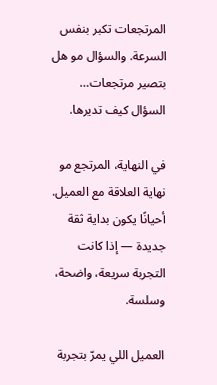المرتجعات تكبر بنفس السرعة. والسؤال مو هل بتصير مرتجعات… السؤال كيف تديرها.

في النهاية، المرتجع مو نهاية العلاقة مع العميل.
أحيانًا يكون بداية ثقة جديدة — إذا كانت التجربة سريعة، واضحة، وسلسة.

العميل اللي يمرّ بتجربة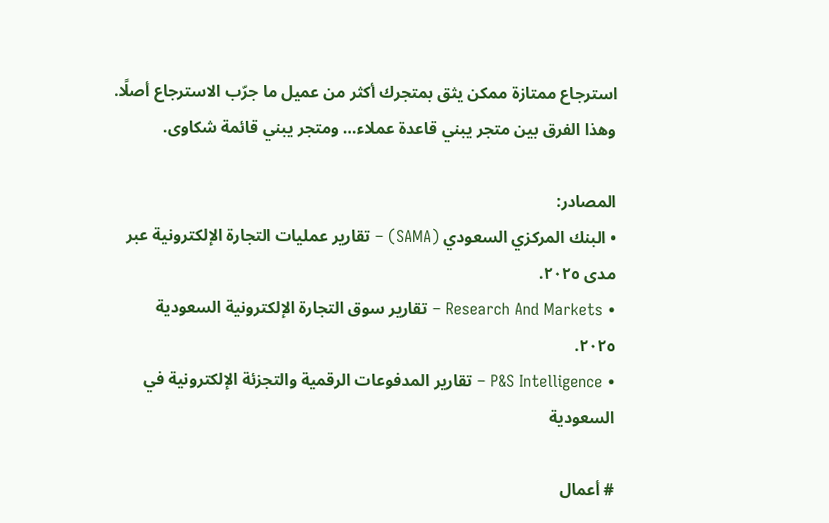استرجاع ممتازة ممكن يثق بمتجرك أكثر من عميل ما جرّب الاسترجاع أصلًا.
وهذا الفرق بين متجر يبني قاعدة عملاء… ومتجر يبني قائمة شكاوى.

المصادر:
• البنك المركزي السعودي (SAMA) – تقارير عمليات التجارة الإلكترونية عبر مدى ٢٠٢٥.
• Research And Markets – تقارير سوق التجارة الإلكترونية السعودية ٢٠٢٥.
• P&S Intelligence – تقارير المدفوعات الرقمية والتجزئة الإلكترونية في السعودية

# أعمال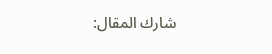شارك المقال: